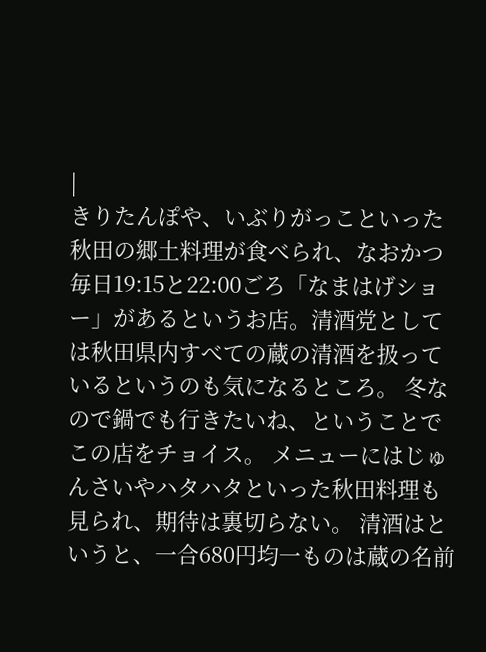|
きりたんぽや、いぶりがっこといった秋田の郷土料理が食べられ、なおかつ毎日19:15と22:00ごろ「なまはげショー」があるというお店。清酒党としては秋田県内すべての蔵の清酒を扱っているというのも気になるところ。 冬なので鍋でも行きたいね、ということでこの店をチョイス。 メニューにはじゅんさいやハタハタといった秋田料理も見られ、期待は裏切らない。 清酒はというと、一合680円均一ものは蔵の名前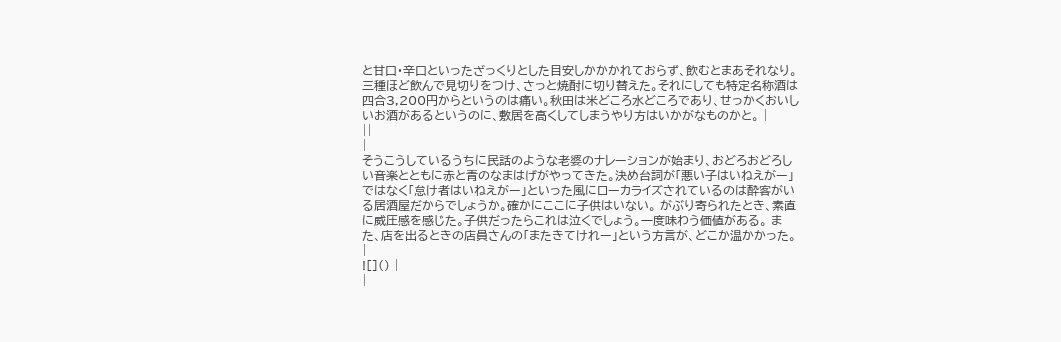と甘口・辛口といったざっくりとした目安しかかかれておらず、飲むとまあそれなり。三種ほど飲んで見切りをつけ、さっと焼酎に切り替えた。それにしても特定名称酒は四合3,200円からというのは痛い。秋田は米どころ水どころであり、せっかくおいしいお酒があるというのに、敷居を高くしてしまうやり方はいかがなものかと。 |
||
|
そうこうしているうちに民話のような老婆のナレーションが始まり、おどろおどろしい音楽とともに赤と青のなまはげがやってきた。決め台詞が「悪い子はいねえがー」ではなく「怠け者はいねえがー」といった風にローカライズされているのは酔客がいる居酒屋だからでしょうか。確かにここに子供はいない。 がぶり寄られたとき、素直に威圧感を感じた。子供だったらこれは泣くでしょう。一度味わう価値がある。 また、店を出るときの店員さんの「またきてけれー」という方言が、どこか温かかった。 |
![]() |
|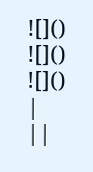![]() ![]() ![]()
|
||